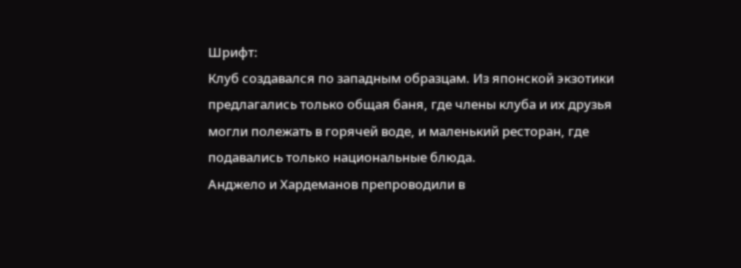Шрифт:
Клуб создавался по западным образцам. Из японской экзотики предлагались только общая баня, где члены клуба и их друзья могли полежать в горячей воде, и маленький ресторан, где подавались только национальные блюда.
Анджело и Хардеманов препроводили в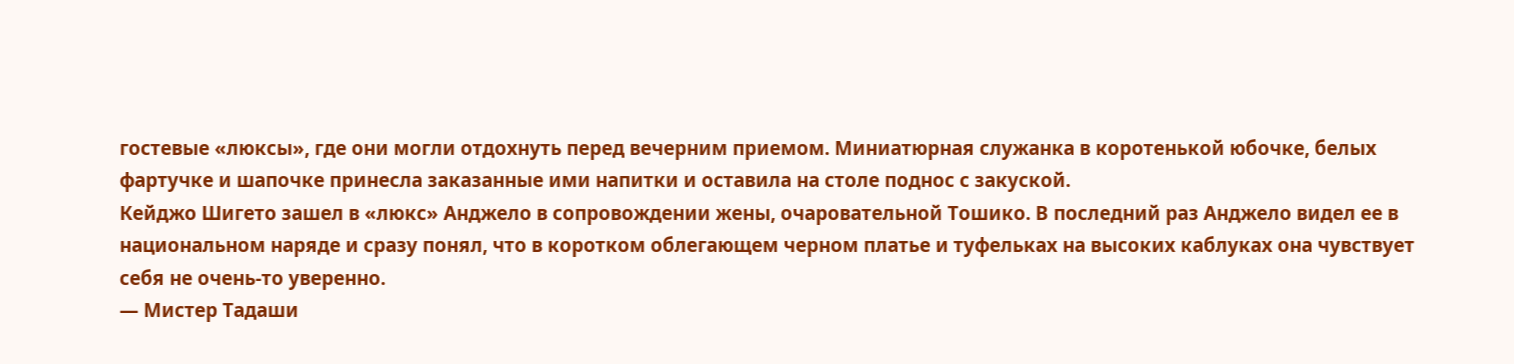гостевые «люксы», где они могли отдохнуть перед вечерним приемом. Миниатюрная служанка в коротенькой юбочке, белых фартучке и шапочке принесла заказанные ими напитки и оставила на столе поднос с закуской.
Кейджо Шигето зашел в «люкс» Анджело в сопровождении жены, очаровательной Тошико. В последний раз Анджело видел ее в национальном наряде и сразу понял, что в коротком облегающем черном платье и туфельках на высоких каблуках она чувствует себя не очень-то уверенно.
— Мистер Тадаши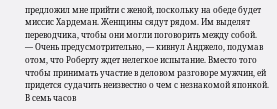предложил мне прийти с женой, поскольку на обеде будет миссис Хардеман. Женщины сядут рядом. Им выделят переводчика, чтобы они могли поговорить между собой.
— Очень предусмотрительно, — кивнул Анджело, подумав отом, что Роберту ждет нелегкое испытание. Вместо того чтобы принимать участие в деловом разговоре мужчин, ей придется судачить неизвестно о чем с незнакомой японкой.
В семь часов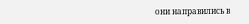они направились в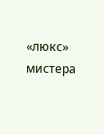«люкс» мистера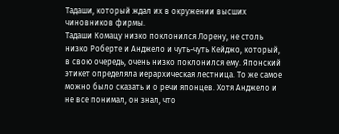Тадаши, который ждал их в окружении высших чиновников фирмы.
Тадаши Комацу низко поклонился Лорену, не столь низко Роберте и Анджело и чуть-чуть Кейджо, который, в свою очередь, очень низко поклонился ему. Японский этикет определяла иерархическая лестница. То же самое можно было сказать и о речи японцев. Хотя Анджело и не все понимал, он знал, что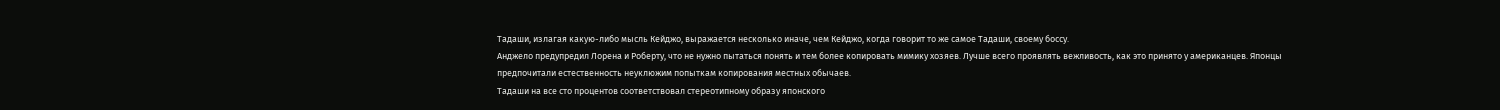Тадаши, излагая какую-либо мысль Кейджо, выражается несколько иначе, чем Кейджо, когда говорит то же самое Тадаши, своему боссу.
Анджело предупредил Лорена и Роберту, что не нужно пытаться понять и тем более копировать мимику хозяев. Лучше всего проявлять вежливость, как это принято у американцев. Японцы предпочитали естественность неуклюжим попыткам копирования местных обычаев.
Тадаши на все сто процентов соответствовал стереотипному образу японского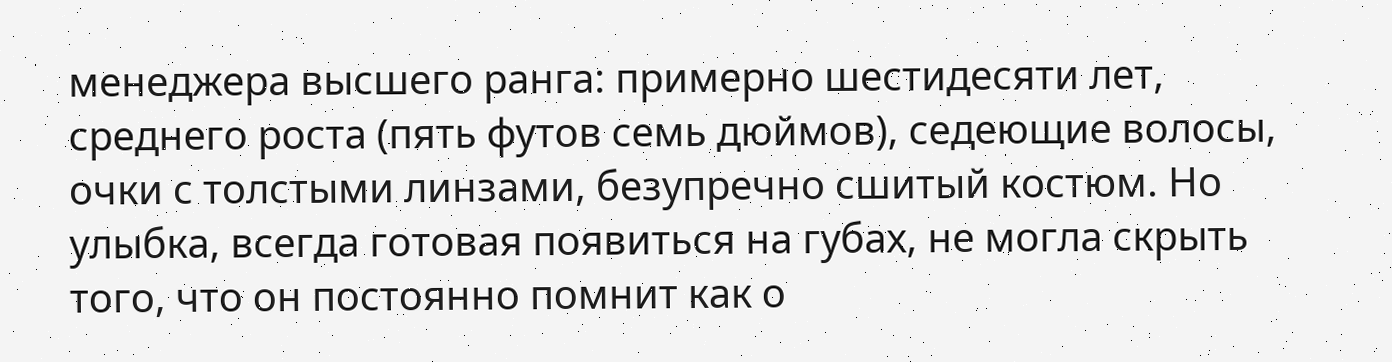менеджера высшего ранга: примерно шестидесяти лет, среднего роста (пять футов семь дюймов), седеющие волосы, очки с толстыми линзами, безупречно сшитый костюм. Но улыбка, всегда готовая появиться на губах, не могла скрыть того, что он постоянно помнит как о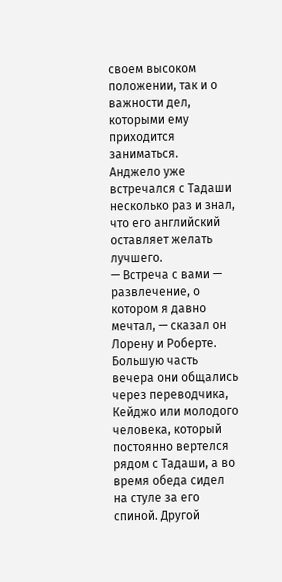своем высоком положении, так и о важности дел, которыми ему приходится заниматься.
Анджело уже встречался с Тадаши несколько раз и знал, что его английский оставляет желать лучшего.
— Встреча с вами — развлечение, о котором я давно мечтал, — сказал он Лорену и Роберте.
Большую часть вечера они общались через переводчика, Кейджо или молодого человека, который постоянно вертелся рядом с Тадаши, а во время обеда сидел на стуле за его спиной. Другой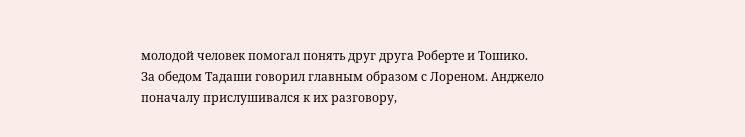молодой человек помогал понять друг друга Роберте и Тошико.
За обедом Тадаши говорил главным образом с Лореном. Анджело поначалу прислушивался к их разговору,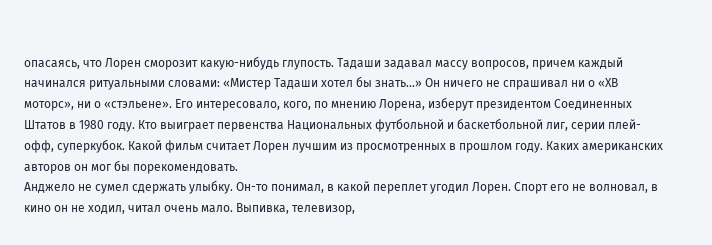опасаясь, что Лорен сморозит какую-нибудь глупость. Тадаши задавал массу вопросов, причем каждый начинался ритуальными словами: «Мистер Тадаши хотел бы знать...» Он ничего не спрашивал ни о «ХВ моторс», ни о «стэльене». Его интересовало, кого, по мнению Лорена, изберут президентом Соединенных Штатов в 1980 году. Кто выиграет первенства Национальных футбольной и баскетбольной лиг, серии плей-офф, суперкубок. Какой фильм считает Лорен лучшим из просмотренных в прошлом году. Каких американских авторов он мог бы порекомендовать.
Анджело не сумел сдержать улыбку. Он-то понимал, в какой переплет угодил Лорен. Спорт его не волновал, в кино он не ходил, читал очень мало. Выпивка, телевизор,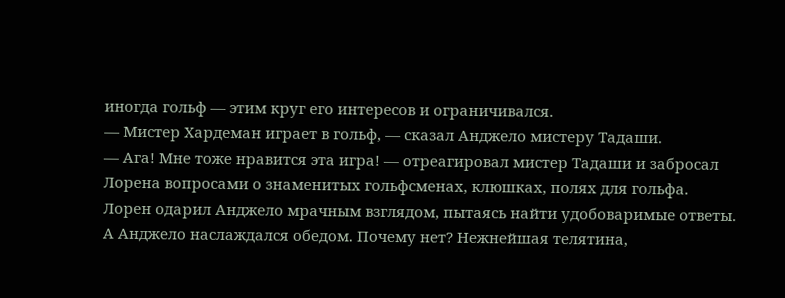иногда гольф — этим круг его интересов и ограничивался.
— Мистер Хардеман играет в гольф, — сказал Анджело мистеру Тадаши.
— Ага! Мне тоже нравится эта игра! — отреагировал мистер Тадаши и забросал Лорена вопросами о знаменитых гольфсменах, клюшках, полях для гольфа.
Лорен одарил Анджело мрачным взглядом, пытаясь найти удобоваримые ответы.
А Анджело наслаждался обедом. Почему нет? Нежнейшая телятина,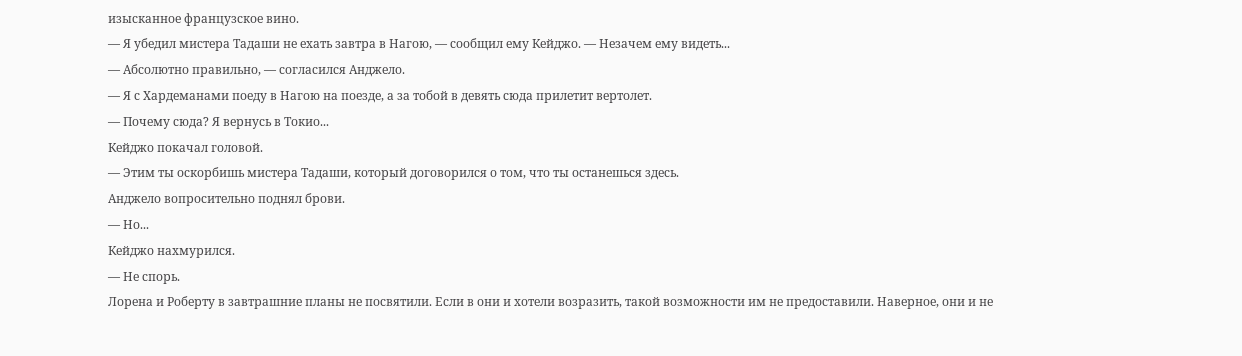изысканное французское вино.
— Я убедил мистера Тадаши не ехать завтра в Нагою, — сообщил ему Кейджо. — Незачем ему видеть...
— Абсолютно правильно, — согласился Анджело.
— Я с Хардеманами поеду в Нагою на поезде, а за тобой в девять сюда прилетит вертолет.
— Почему сюда? Я вернусь в Токио...
Кейджо покачал головой.
— Этим ты оскорбишь мистера Тадаши, который договорился о том, что ты останешься здесь.
Анджело вопросительно поднял брови.
— Но...
Кейджо нахмурился.
— Не спорь.
Лорена и Роберту в завтрашние планы не посвятили. Если в они и хотели возразить, такой возможности им не предоставили. Наверное, они и не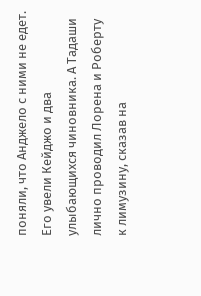поняли, что Анджело с ними не едет. Его увели Кейджо и два улыбающихся чиновника. А Тадаши лично проводил Лорена и Роберту к лимузину, сказав на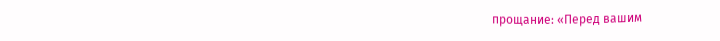прощание: «Перед вашим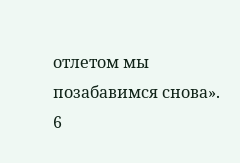отлетом мы позабавимся снова».
6